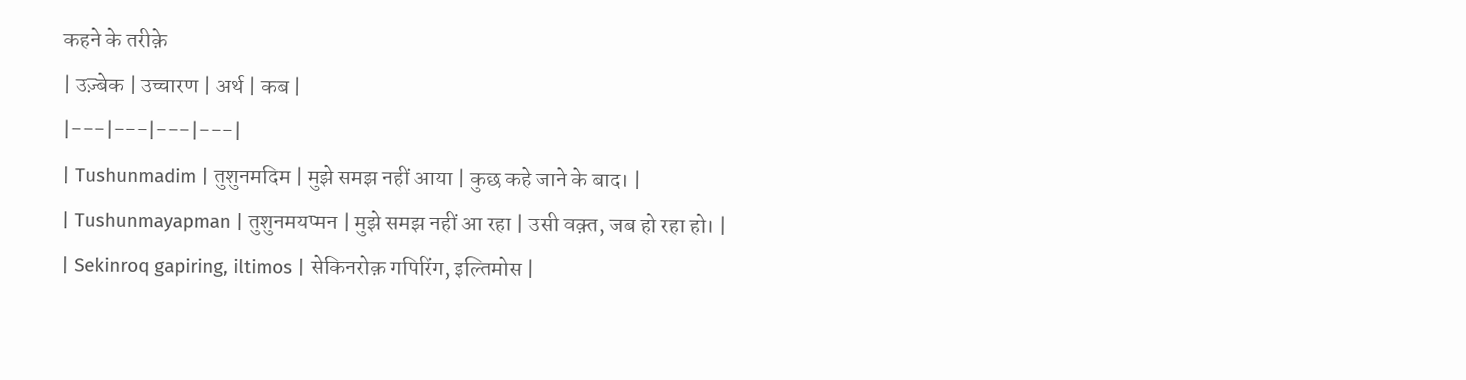कहने के तरीक़े
| उज़्बेक | उच्चारण | अर्थ | कब |
|---|---|---|---|
| Tushunmadim | तुशुनमदिम | मुझे समझ नहीं आया | कुछ कहे जाने के बाद। |
| Tushunmayapman | तुशुनमयप्मन | मुझे समझ नहीं आ रहा | उसी वक़्त, जब हो रहा हो। |
| Sekinroq gapiring, iltimos | सेकिनरोक़ गपिरिंग, इल्तिमोस |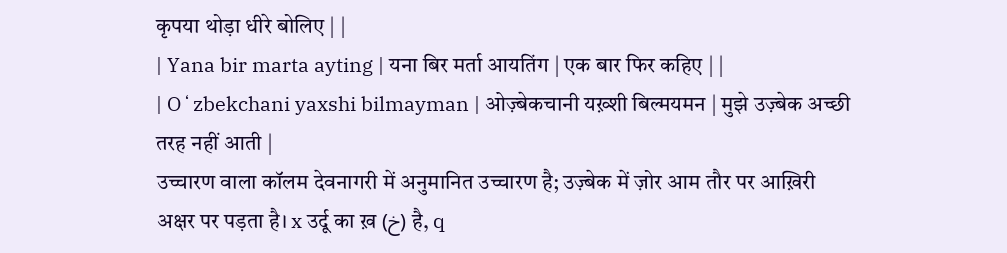कृपया थोड़ा धीरे बोलिए | |
| Yana bir marta ayting | यना बिर मर्ता आयतिंग | एक बार फिर कहिए | |
| Oʻzbekchani yaxshi bilmayman | ओज़्बेकचानी यख़्शी बिल्मयमन | मुझे उज़्बेक अच्छी तरह नहीं आती |
उच्चारण वाला कॉलम देवनागरी में अनुमानित उच्चारण है; उज़्बेक में ज़ोर आम तौर पर आख़िरी अक्षर पर पड़ता है। x उर्दू का ख़ (خ) है, q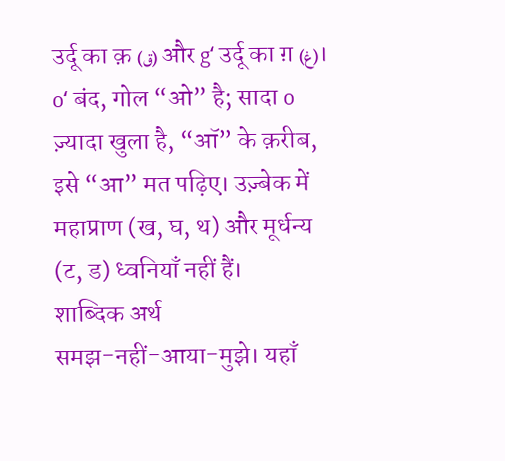उर्दू का क़ (ق) और gʻ उर्दू का ग़ (غ)। oʻ बंद, गोल “ओ” है; सादा o ज़्यादा खुला है, “ऑ” के क़रीब, इसे “आ” मत पढ़िए। उज़्बेक में महाप्राण (ख, घ, थ) और मूर्धन्य (ट, ड) ध्वनियाँ नहीं हैं।
शाब्दिक अर्थ
समझ-नहीं-आया-मुझे। यहाँ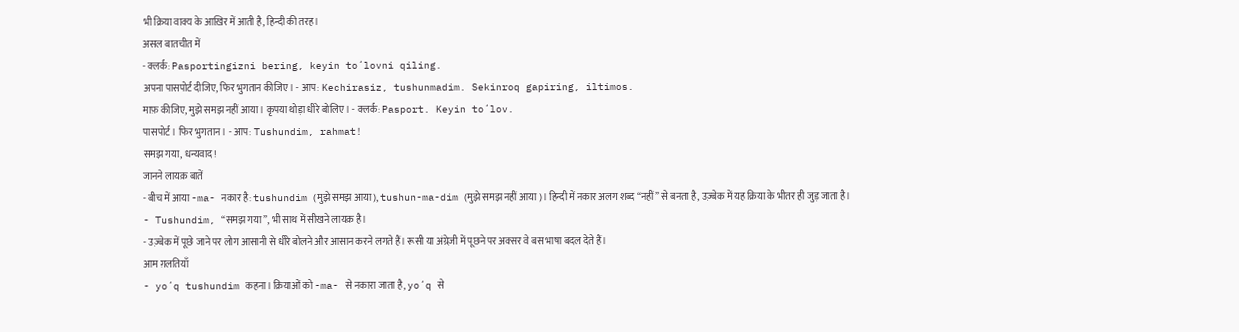भी क्रिया वाक्य के आख़िर में आती है, हिन्दी की तरह।
असल बातचीत में
- क्लर्क: Pasportingizni bering, keyin toʻlovni qiling.
अपना पासपोर्ट दीजिए, फिर भुगतान कीजिए। - आप: Kechirasiz, tushunmadim. Sekinroq gapiring, iltimos.
माफ़ कीजिए, मुझे समझ नहीं आया। कृपया थोड़ा धीरे बोलिए। - क्लर्क: Pasport. Keyin toʻlov.
पासपोर्ट। फिर भुगतान। - आप: Tushundim, rahmat!
समझ गया, धन्यवाद!
जानने लायक़ बातें
- बीच में आया -ma- नकार है: tushundim (मुझे समझ आया), tushun-ma-dim (मुझे समझ नहीं आया)। हिन्दी में नकार अलग शब्द “नहीं” से बनता है, उज़्बेक में यह क्रिया के भीतर ही जुड़ जाता है।
- Tushundim, “समझ गया”, भी साथ में सीखने लायक़ है।
- उज़्बेक में पूछे जाने पर लोग आसानी से धीरे बोलने और आसान करने लगते हैं। रूसी या अंग्रेज़ी में पूछने पर अक्सर वे बस भाषा बदल देते हैं।
आम ग़लतियाँ
- yoʻq tushundim कहना। क्रियाओं को -ma- से नकारा जाता है, yoʻq से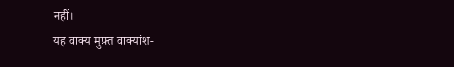नहीं।
यह वाक्य मुफ़्त वाक्यांश-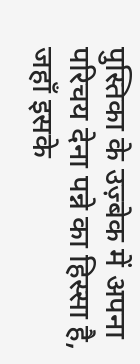पुस्तिका के उज़्बेक में अपना परिचय देना पन्ने का हिस्सा है, जहाँ इसके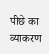पीछे का व्याकरण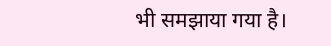भी समझाया गया है।